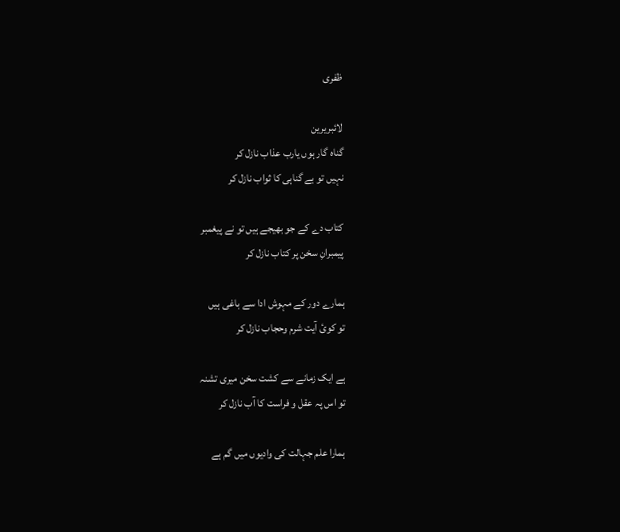ظفری

لائبریرین
گناہ گار ہوں یارب عذاب نازل کر
نہیں تو بے گناہی کا ثواب نازل کر

کتاب دے کے جو بھیجے ہیں تو نے پیغمبر
پیمبرانِ سخن پر کتاب نازل کر

ہمارے دور کے مہوش ادا سے باغی ہیں
تو کوئ آیت شرم وحجاب نازل کر

ہے ایک زمانے سے کشت سخن میری تشنہ
تو اس پہ عقل و فراست کا آب نازل کر

ہمارا علم جہالت کی وادیوں میں گم ہے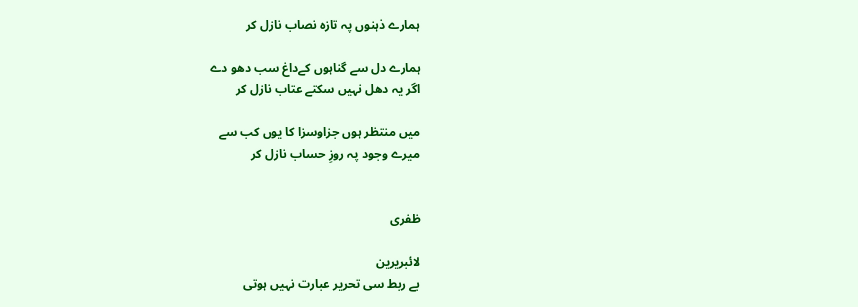ہمارے ذہنوں پہ تازہ نصاب نازل کر

ہمارے دل سے گناہوں کےداغ سب دھو دے
اگر یہ دھل نہیں سکتے عتاب نازل کر

میں منتظر ہوں جزاوسزا کا یوں کب سے
میرے وجود پہ روزِ حساب نازل کر


ظفری

لائبریرین
بے ربط سی تحریر عبارت نہیں ہوتی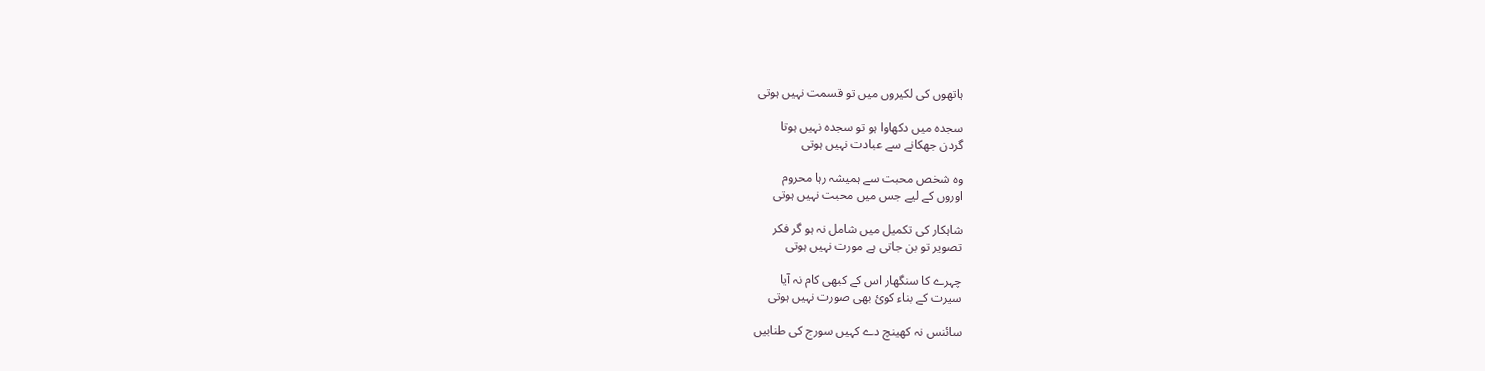ہاتھوں کی لکیروں میں تو قسمت نہیں ہوتی

سجدہ میں دکھاوا ہو تو سجدہ نہیں ہوتا
گردن جھکانے سے عبادت نہیں ہوتی

وہ شخص محبت سے ہمیشہ رہا محروم
اوروں کے لیے جس میں محبت نہیں ہوتی

شاہکار کی تکمیل میں شامل نہ ہو گر فکر
تصویر تو بن جاتی ہے مورت نہیں ہوتی

چہرے کا سنگھار اس کے کبھی کام نہ آیا
سیرت کے بناء کوئ بھی صورت نہیں ہوتی

سائنس نہ کھینچ دے کہیں سورج کی طنابیں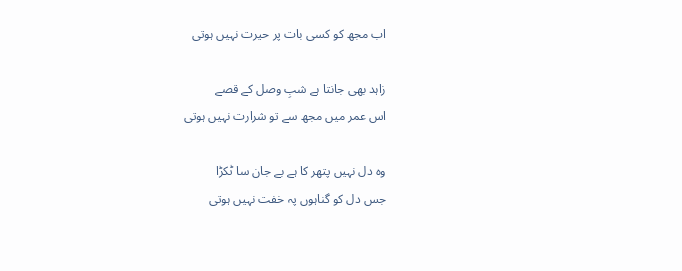اب مجھ کو کسی بات پر حیرت نہیں ہوتی

زاہد بھی جانتا ہے شبِ وصل کے قصے
اس عمر میں مجھ سے تو شرارت نہیں ہوتی

وہ دل نہیں پتھر کا ہے بے جان سا ٹکڑا
جس دل کو گناہوں پہ خفت نہیں ہوتی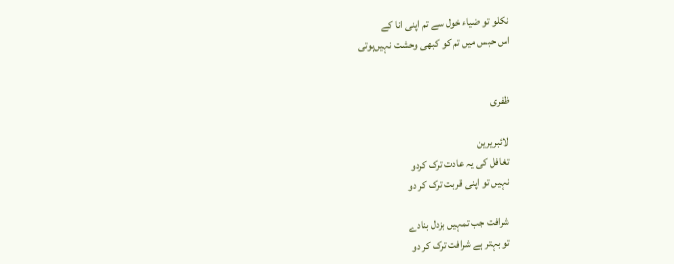نکلو تو ضیاء خول سے تم اپنی انا کے
اس حبس میں تم کو کبھی وحشت نہیں‌ہوتی


ظفری

لائبریرین
تغافل کی یہ عادت ترک کردو
نہیں تو اپنی قربت ترک کر دو

شرافت جب تمہیں بزدل بنادے
تو بہتر ہے شرافت ترک کر دو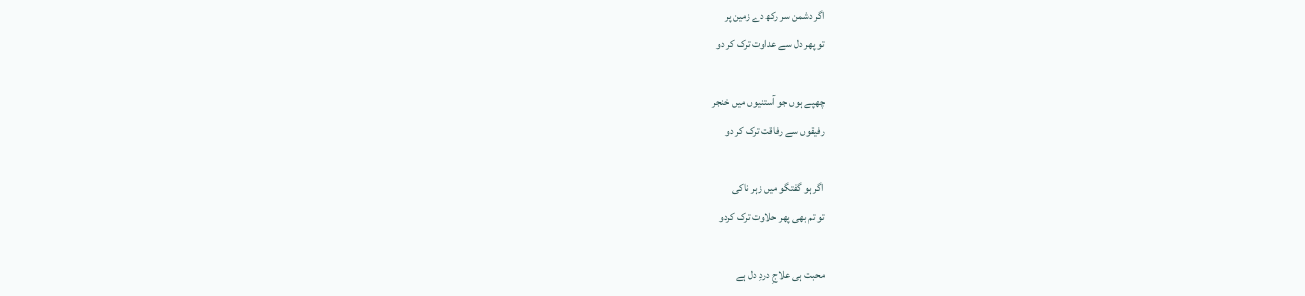اگر دشمن سر رکھ دے زمین پر
تو پھر دل سے عداوت ترک کر دو

چھپے ہوں جو آستنیوں میں خنجر
رفیقوں سے رفاقت ترک کر دو

اگر ہو گفتگو میں زہر ناکی
تو تم بھی پھر حلاوت ترک کردو

محبت ہی علاجِ دردِ دل ہے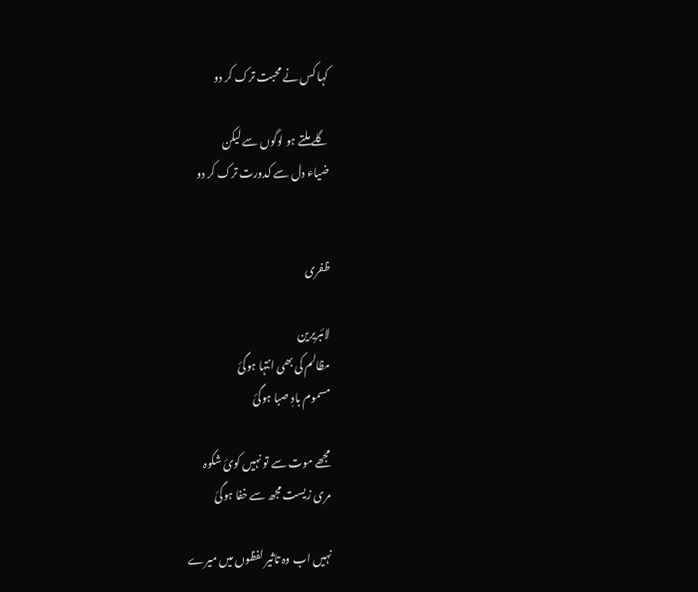کہا کس نے محبت ترک کر دو

گلے ملتے ہو لوگوں سے لیکن
ضیاء دل سے کدورت ترک کر دو


ظفری

لائبریرین
مظالم کی بھی انتہا ہوگئ
مسموم بادِ صبا ہوگئ

مجھے موت سے تو نہیں کوئ شکوہ
مری زیست مجھ سے خفا ہوگئ

نہیں اب وہ تاثیر لفظوں میں میرے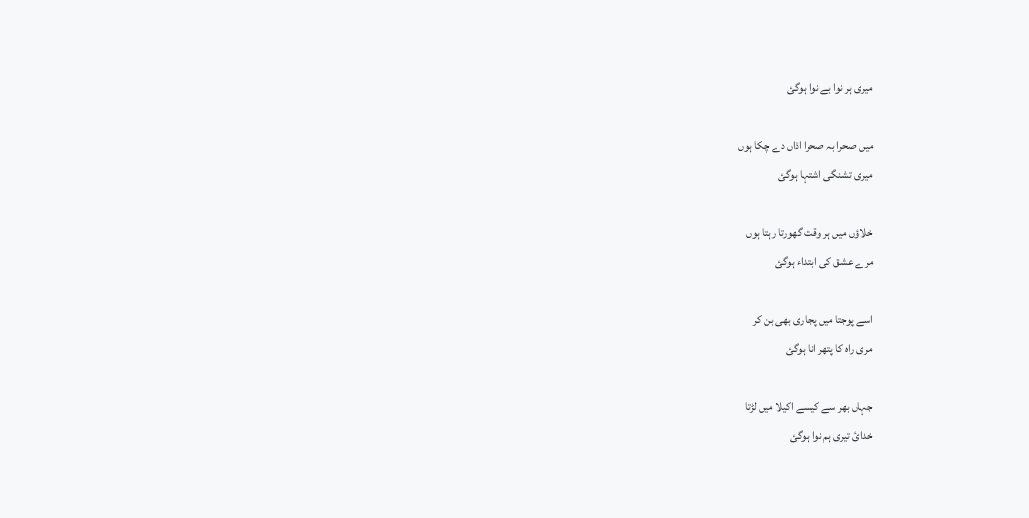میری ہر نوا بے نوا ہوگئ

میں صحرا بہ صحرا اذاں دے چکا ہوں
میری تشنگی اشتہا ہوگئ

خلاؤں میں ہر وقت گھورتا رہتا ہوں
مرے عشق کی ابتداء ہوگئ

اسے پوجتا میں پجاری بھی بن کر
مری راہ کا پتھر انا ہوگئ

جہاں بھر سے کیسے اکیلا میں لڑتا
خدائ تیری ہم نوا ہوگئ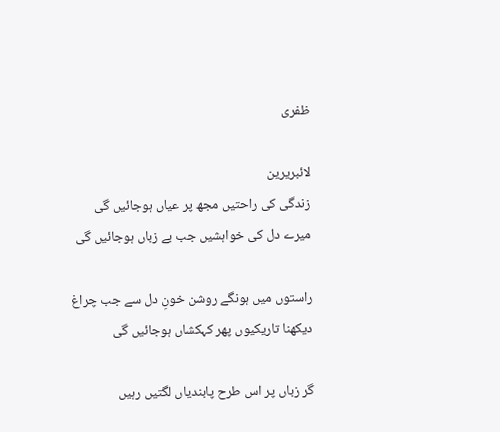ظفری

لائبریرین
زندگی کی راحتیں مجھ پر عیاں ہوجائیں گی
میرے دل کی خواہشیں جب بے زباں ہوجائیں گی

راستوں میں ہونگے روشن خونِ دل سے جب چراغ
دیکھنا تاریکیوں پھر کہکشاں ہوجائیں گی

گر زباں پر اس طرح پابندیاں لگتیں رہیں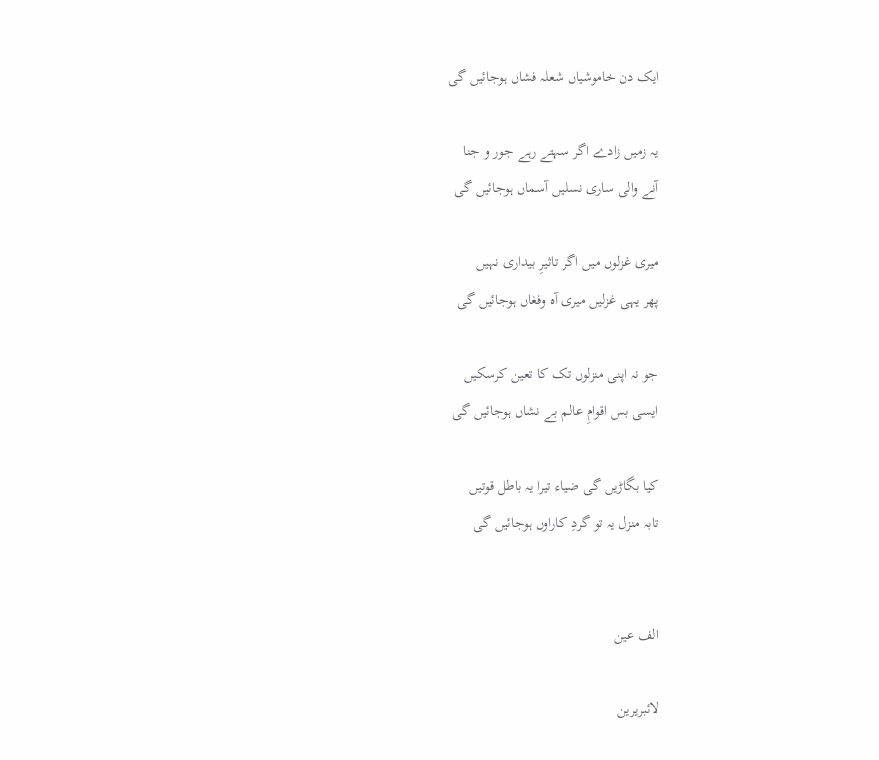ایک دن خاموشیاں شعلہ فشاں ہوجائیں گی

یہ زمیں زادے اگر سہتے رہے جور و جنا
آنے والی ساری نسلیں آسماں ہوجائیں گی

میری غزلوں میں اگر تاثیرِ بیداری نہیں
پھر یہی غزلیں میری آہ وفغاں ہوجائیں گی

جو نہ اپنی منزلوں تک کا تعین کرسکیں
ایسی بس اقوامِ عالم بے نشاں ہوجائیں گی

کیا بگاڑیں گی ضیاء تیرا یہ باطل قوتیں
تابہ منزل یہ تو گردِ کاراوں ہوجائیں گی


الف عین

لائبریرین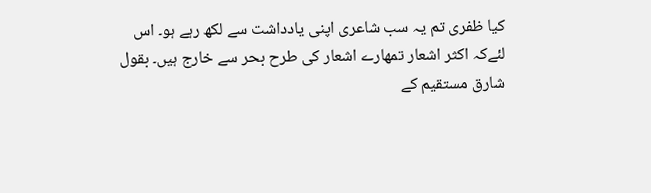کیا ظفری تم یہ سب شاعری اپنی یادداشت سے لکھ رہے ہو۔ اس لئےکہ اکثر اشعار تمھارے اشعار کی طرح بحر سے خارج ہیں۔ بقول شارق مستقیم کے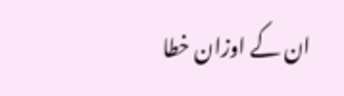ان کے اوزان خطا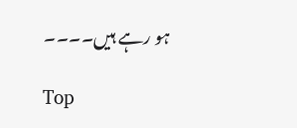ہو رہے ہیں۔۔۔۔

Top